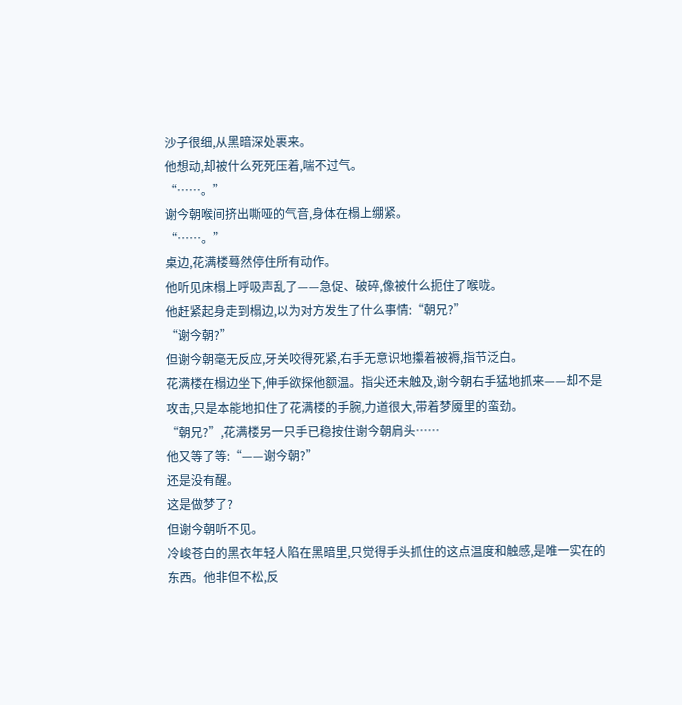沙子很细,从黑暗深处裹来。
他想动,却被什么死死压着,喘不过气。
“……。”
谢今朝喉间挤出嘶哑的气音,身体在榻上绷紧。
“……。”
桌边,花满楼蓦然停住所有动作。
他听见床榻上呼吸声乱了——急促、破碎,像被什么扼住了喉咙。
他赶紧起身走到榻边,以为对方发生了什么事情:“朝兄?”
“谢今朝?”
但谢今朝毫无反应,牙关咬得死紧,右手无意识地攥着被褥,指节泛白。
花满楼在榻边坐下,伸手欲探他额温。指尖还未触及,谢今朝右手猛地抓来——却不是攻击,只是本能地扣住了花满楼的手腕,力道很大,带着梦魇里的蛮劲。
“朝兄?”,花满楼另一只手已稳按住谢今朝肩头……
他又等了等:“——谢今朝?”
还是没有醒。
这是做梦了?
但谢今朝听不见。
冷峻苍白的黑衣年轻人陷在黑暗里,只觉得手头抓住的这点温度和触感,是唯一实在的东西。他非但不松,反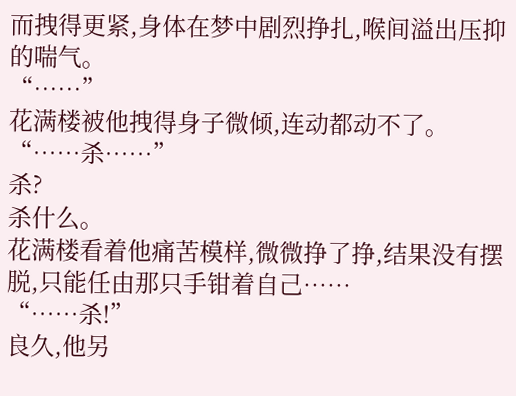而拽得更紧,身体在梦中剧烈挣扎,喉间溢出压抑的喘气。
“……”
花满楼被他拽得身子微倾,连动都动不了。
“……杀……”
杀?
杀什么。
花满楼看着他痛苦模样,微微挣了挣,结果没有摆脱,只能任由那只手钳着自己……
“……杀!”
良久,他另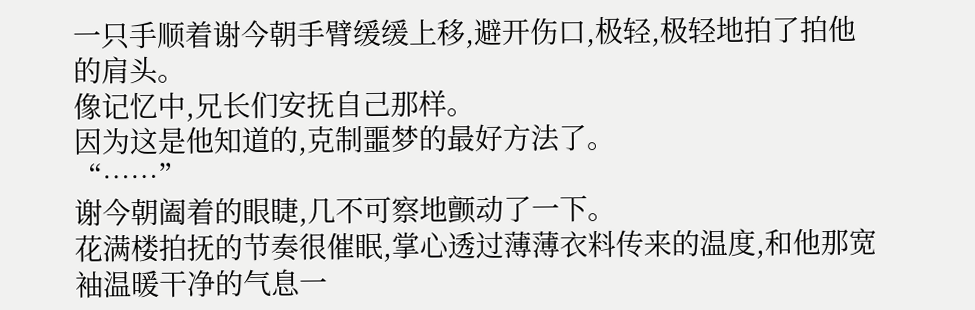一只手顺着谢今朝手臂缓缓上移,避开伤口,极轻,极轻地拍了拍他的肩头。
像记忆中,兄长们安抚自己那样。
因为这是他知道的,克制噩梦的最好方法了。
“……”
谢今朝阖着的眼睫,几不可察地颤动了一下。
花满楼拍抚的节奏很催眠,掌心透过薄薄衣料传来的温度,和他那宽袖温暖干净的气息一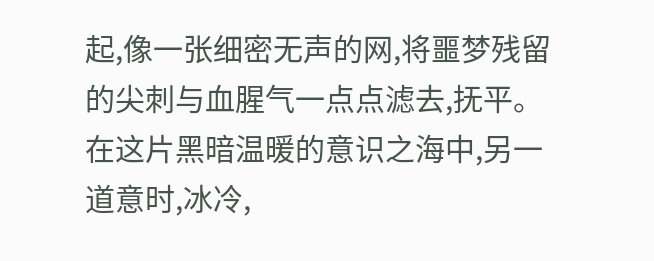起,像一张细密无声的网,将噩梦残留的尖刺与血腥气一点点滤去,抚平。
在这片黑暗温暖的意识之海中,另一道意时,冰冷,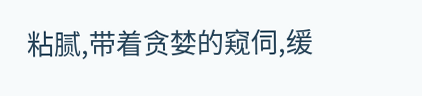粘腻,带着贪婪的窥伺,缓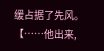缓占据了先风。
【……他出来,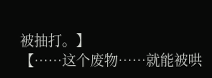被抽打。】
【……这个废物……就能被哄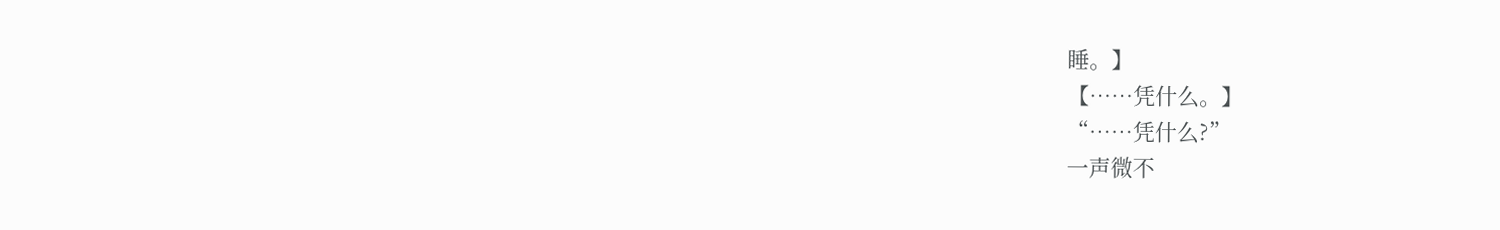睡。】
【……凭什么。】
“……凭什么?”
一声微不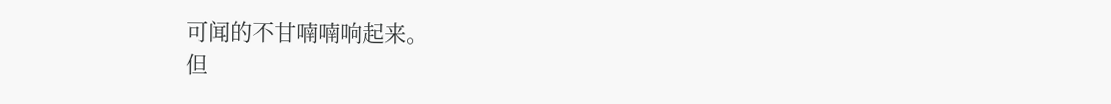可闻的不甘喃喃响起来。
但